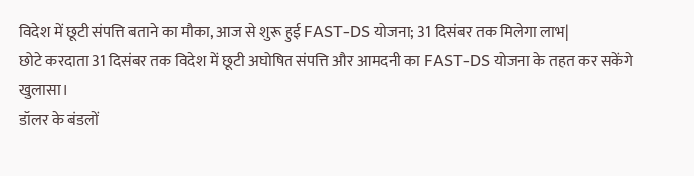विदेश में छूटी संपत्ति बताने का मौका, आज से शुरू हुई FAST-DS योजना; 31 दिसंबर तक मिलेगा लाभ|
छोटे करदाता 31 दिसंबर तक विदेश में छूटी अघोषित संपत्ति और आमदनी का FAST-DS योजना के तहत कर सकेंगे खुलासा।
डॉलर के बंडलों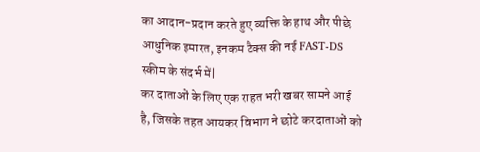का आदान-प्रदान करते हुए व्यक्ति के हाथ और पीछे आधुनिक इमारत, इनकम टैक्स की नई FAST-DS स्कीम के संदर्भ में|
कर दाताओं के लिए एक राहत भरी खबर सामने आई है, जिसके तहत आयकर विभाग ने छोटे करदाताओं को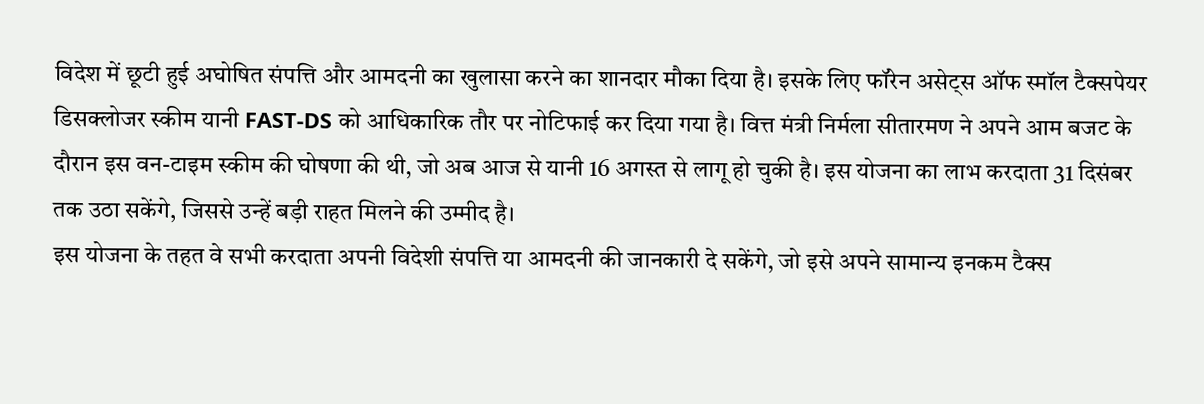विदेश में छूटी हुई अघोषित संपत्ति और आमदनी का खुलासा करने का शानदार मौका दिया है। इसके लिए फॉरेन असेट्स ऑफ स्मॉल टैक्सपेयर डिसक्लोजर स्कीम यानी FAST-DS को आधिकारिक तौर पर नोटिफाई कर दिया गया है। वित्त मंत्री निर्मला सीतारमण ने अपने आम बजट के दौरान इस वन-टाइम स्कीम की घोषणा की थी, जो अब आज से यानी 16 अगस्त से लागू हो चुकी है। इस योजना का लाभ करदाता 31 दिसंबर तक उठा सकेंगे, जिससे उन्हें बड़ी राहत मिलने की उम्मीद है।
इस योजना के तहत वे सभी करदाता अपनी विदेशी संपत्ति या आमदनी की जानकारी दे सकेंगे, जो इसे अपने सामान्य इनकम टैक्स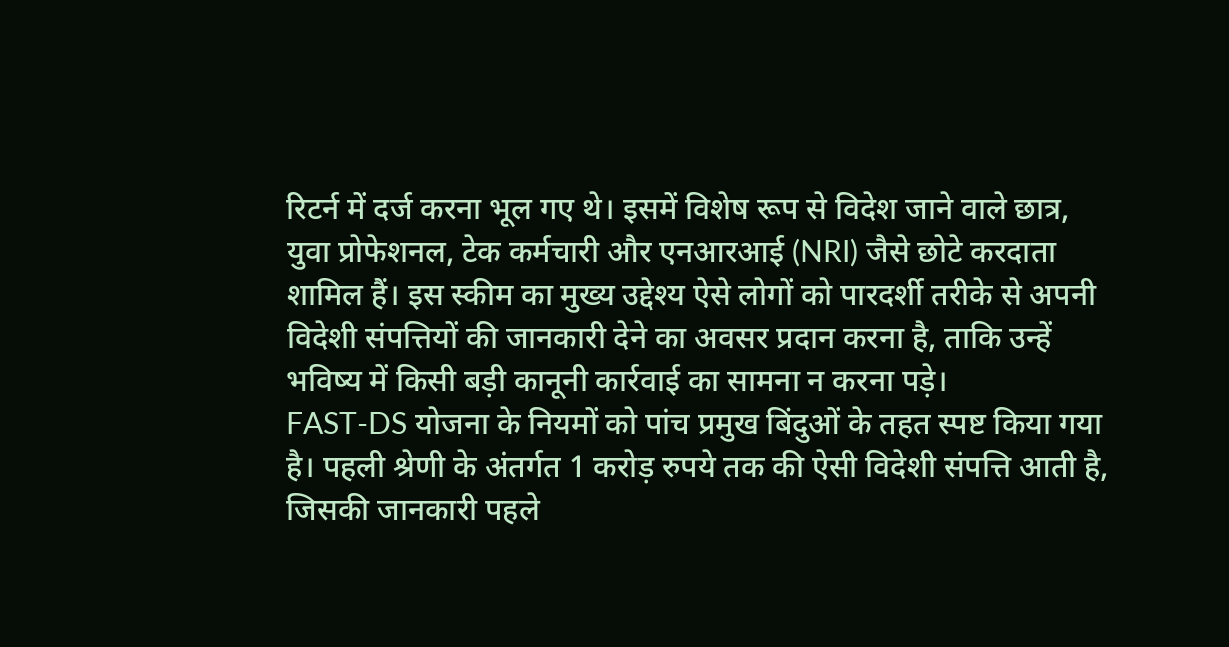रिटर्न में दर्ज करना भूल गए थे। इसमें विशेष रूप से विदेश जाने वाले छात्र, युवा प्रोफेशनल, टेक कर्मचारी और एनआरआई (NRI) जैसे छोटे करदाता शामिल हैं। इस स्कीम का मुख्य उद्देश्य ऐसे लोगों को पारदर्शी तरीके से अपनी विदेशी संपत्तियों की जानकारी देने का अवसर प्रदान करना है, ताकि उन्हें भविष्य में किसी बड़ी कानूनी कार्रवाई का सामना न करना पड़े।
FAST-DS योजना के नियमों को पांच प्रमुख बिंदुओं के तहत स्पष्ट किया गया है। पहली श्रेणी के अंतर्गत 1 करोड़ रुपये तक की ऐसी विदेशी संपत्ति आती है, जिसकी जानकारी पहले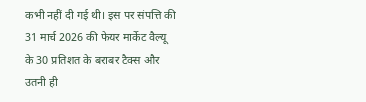कभी नहीं दी गई थी। इस पर संपत्ति की 31 मार्च 2026 की फेयर मार्केट वैल्यू के 30 प्रतिशत के बराबर टैक्स और उतनी ही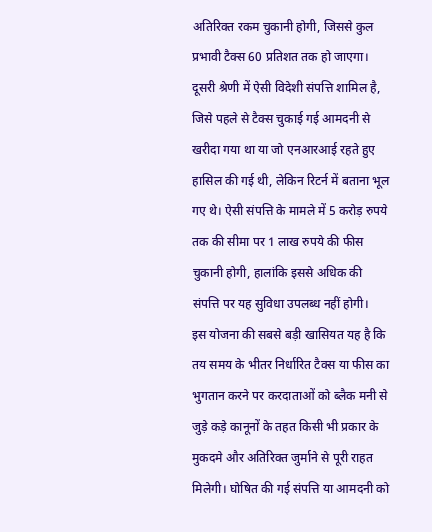अतिरिक्त रकम चुकानी होगी, जिससे कुल प्रभावी टैक्स 60 प्रतिशत तक हो जाएगा। दूसरी श्रेणी में ऐसी विदेशी संपत्ति शामिल है, जिसे पहले से टैक्स चुकाई गई आमदनी से खरीदा गया था या जो एनआरआई रहते हुए हासिल की गई थी, लेकिन रिटर्न में बताना भूल गए थे। ऐसी संपत्ति के मामले में 5 करोड़ रुपये तक की सीमा पर 1 लाख रुपये की फीस चुकानी होगी, हालांकि इससे अधिक की संपत्ति पर यह सुविधा उपलब्ध नहीं होगी।
इस योजना की सबसे बड़ी खासियत यह है कि तय समय के भीतर निर्धारित टैक्स या फीस का भुगतान करने पर करदाताओं को ब्लैक मनी से जुड़े कड़े कानूनों के तहत किसी भी प्रकार के मुकदमे और अतिरिक्त जुर्माने से पूरी राहत मिलेगी। घोषित की गई संपत्ति या आमदनी को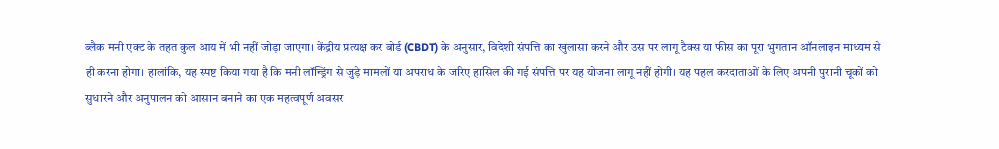ब्लैक मनी एक्ट के तहत कुल आय में भी नहीं जोड़ा जाएगा। केंद्रीय प्रत्यक्ष कर बोर्ड (CBDT) के अनुसार, विदेशी संपत्ति का खुलासा करने और उस पर लागू टैक्स या फीस का पूरा भुगतान ऑनलाइन माध्यम से ही करना होगा। हालांकि, यह स्पष्ट किया गया है कि मनी लॉन्ड्रिंग से जुड़े मामलों या अपराध के जरिए हासिल की गई संपत्ति पर यह योजना लागू नहीं होगी। यह पहल करदाताओं के लिए अपनी पुरानी चूकों को सुधारने और अनुपालन को आसान बनाने का एक महत्वपूर्ण अवसर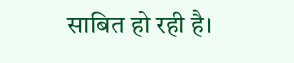साबित हो रही है।